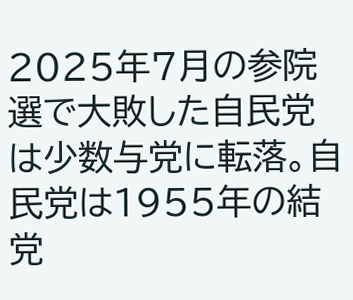2025年7月の参院選で大敗した自民党は少数与党に転落。自民党は1955年の結党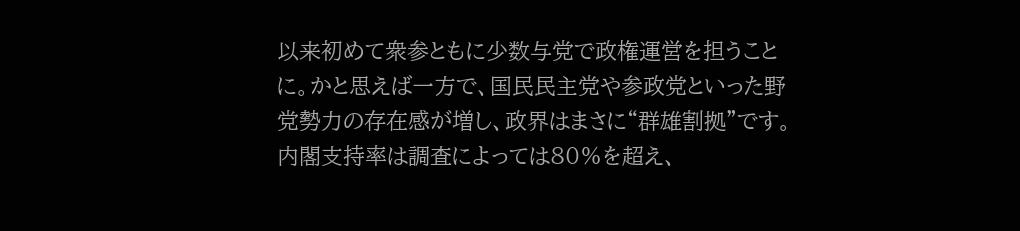以来初めて衆参ともに少数与党で政権運営を担うことに。かと思えば一方で、国民民主党や参政党といった野党勢力の存在感が増し、政界はまさに“群雄割拠”です。
内閣支持率は調査によっては80%を超え、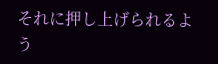それに押し上げられるよう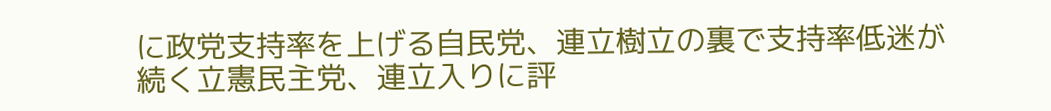に政党支持率を上げる自民党、連立樹立の裏で支持率低迷が続く立憲民主党、連立入りに評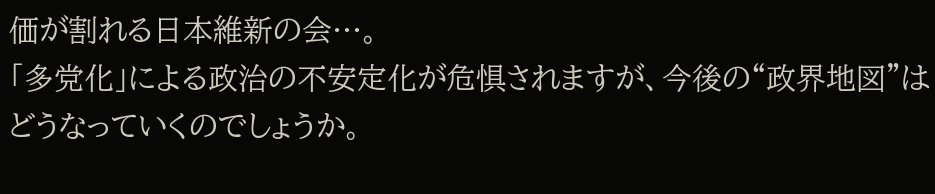価が割れる日本維新の会…。
「多党化」による政治の不安定化が危惧されますが、今後の“政界地図”はどうなっていくのでしょうか。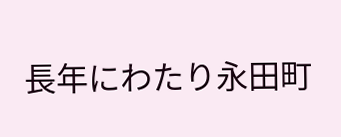長年にわたり永田町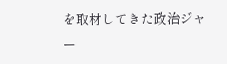を取材してきた政治ジャー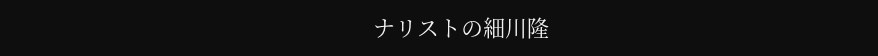ナリストの細川隆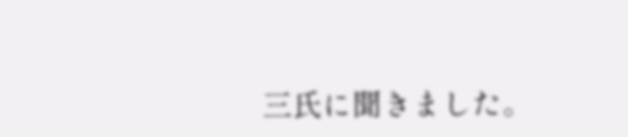三氏に聞きました。